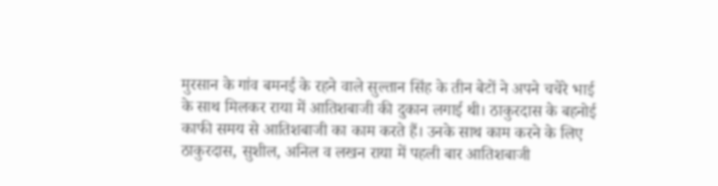मुरसान के गांव बमनई के रहने वाले सुल्तान सिंह के तीन बेटों ने अपने चचेरे भाई के साथ मिलकर राया में आतिशबाजी की दुकान लगाई थी। ठाकुरदास के बहनोई काफी समय से आतिशबाजी का काम करते हैं। उनके साथ काम करने के लिए ठाकुरदास, सुशील, अनिल व लखन राया में पहली बार आतिशबाजी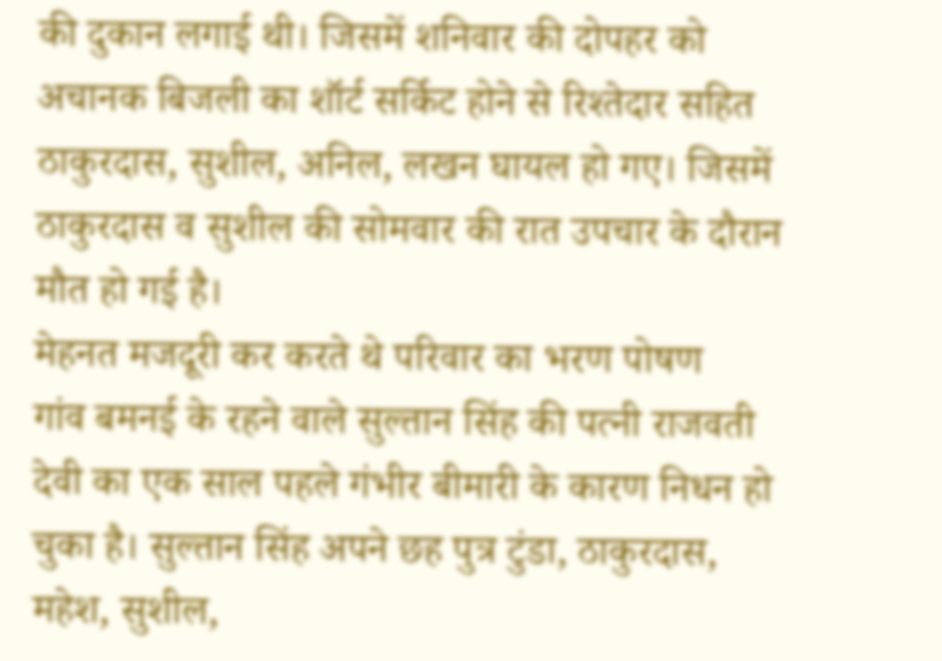की दुकान लगाई थी। जिसमें शनिवार की दोपहर को अचानक बिजली का शॉर्ट सर्किट होने से रिश्तेदार सहित ठाकुरदास, सुशील, अनिल, लखन घायल हो गए। जिसमें ठाकुरदास व सुशील की सोमवार की रात उपचार के दौरान मौत हो गई है।
मेहनत मजदूरी कर करते थे परिवार का भरण पोषण
गांव बमनई के रहने वाले सुल्तान सिंह की पत्नी राजवती देवी का एक साल पहले गंभीर बीमारी के कारण निधन हो चुका है। सुल्तान सिंह अपने छह पुत्र टुंडा, ठाकुरदास, महेश, सुशील,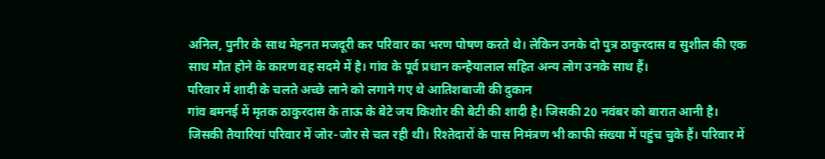अनिल, पुनीर के साथ मेहनत मजदूरी कर परिवार का भरण पोषण करते थे। लेकिन उनके दो पुत्र ठाकुरदास व सुशील की एक साथ मौत होने के कारण वह सदमे में है। गांव के पूर्व प्रधान कन्हैयालाल सहित अन्य लोग उनके साथ हैं।
परिवार में शादी के चलते अच्छे लाने को लगाने गए थे आतिशबाजी की दुकान
गांव बमनई में मृतक ठाकुरदास के ताऊ के बेटे जय किशोर की बेटी की शादी है। जिसकी 20 नवंबर को बारात आनी है। जिसकी तैयारियां परिवार में जोर-जोर से चल रही थी। रिश्तेदारों के पास निमंत्रण भी काफी संख्या में पहुंच चुके हैं। परिवार में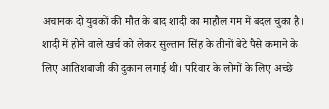अचानक दो युवकों की मौत के बाद शादी का माहौल गम में बदल चुका है। शादी में होने वाले खर्च को लेकर सुल्तान सिंह के तीनों बेटे पैसे कमाने के लिए आतिशबाजी की दुकान लगाई थी। परिवार के लोगों के लिए अच्छे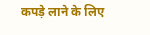कपड़े लाने के लिए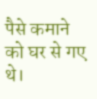पैसे कमाने को घर से गए थे।